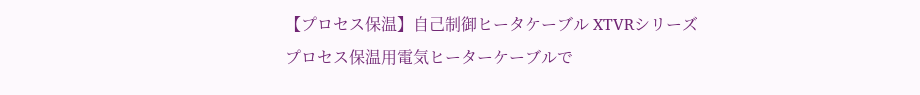【プロセス保温】自己制御ヒータケーブル XTVRシリーズ
プロセス保温用電気ヒーターケーブルで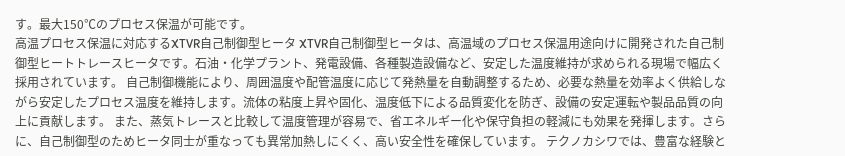す。最大150℃のプロセス保温が可能です。
高温プロセス保温に対応するXTVR自己制御型ヒータ XTVR自己制御型ヒータは、高温域のプロセス保温用途向けに開発された自己制御型ヒートトレースヒータです。石油・化学プラント、発電設備、各種製造設備など、安定した温度維持が求められる現場で幅広く採用されています。 自己制御機能により、周囲温度や配管温度に応じて発熱量を自動調整するため、必要な熱量を効率よく供給しながら安定したプロセス温度を維持します。流体の粘度上昇や固化、温度低下による品質変化を防ぎ、設備の安定運転や製品品質の向上に貢献します。 また、蒸気トレースと比較して温度管理が容易で、省エネルギー化や保守負担の軽減にも効果を発揮します。さらに、自己制御型のためヒータ同士が重なっても異常加熱しにくく、高い安全性を確保しています。 テクノカシワでは、豊富な経験と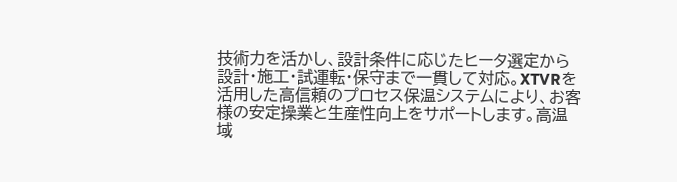技術力を活かし、設計条件に応じたヒータ選定から設計・施工・試運転・保守まで一貫して対応。XTVRを活用した高信頼のプロセス保温システムにより、お客様の安定操業と生産性向上をサポートします。高温域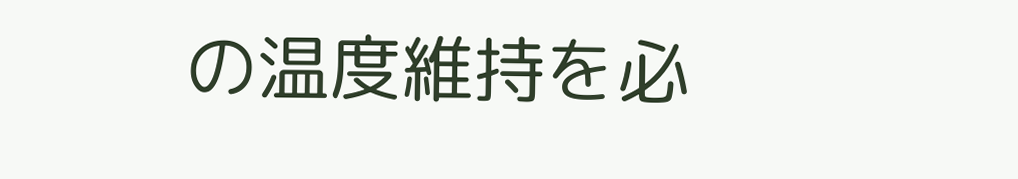の温度維持を必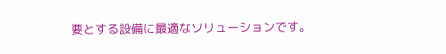要とする設備に最適なソリューションです。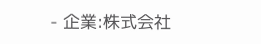- 企業:株式会社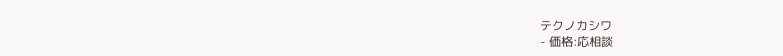テクノカシワ
- 価格:応相談